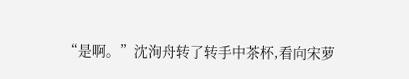“是啊。”沈洵舟转了转手中茶杯,看向宋萝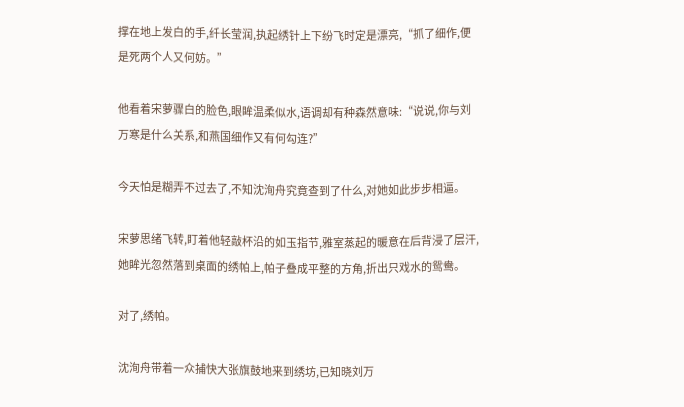撑在地上发白的手,纤长莹润,执起绣针上下纷飞时定是漂亮,“抓了细作,便是死两个人又何妨。”

他看着宋萝骤白的脸色,眼眸温柔似水,语调却有种森然意味:“说说,你与刘万寒是什么关系,和燕国细作又有何勾连?”

今天怕是糊弄不过去了,不知沈洵舟究竟查到了什么,对她如此步步相逼。

宋萝思绪飞转,盯着他轻敲杯沿的如玉指节,雅室蒸起的暖意在后背浸了层汗,她眸光忽然落到桌面的绣帕上,帕子叠成平整的方角,折出只戏水的鸳鸯。

对了,绣帕。

沈洵舟带着一众捕快大张旗鼓地来到绣坊,已知晓刘万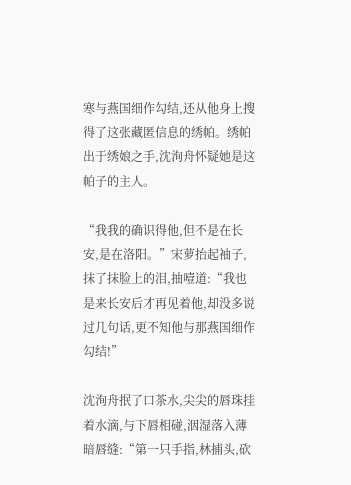寒与燕国细作勾结,还从他身上搜得了这张藏匿信息的绣帕。绣帕出于绣娘之手,沈洵舟怀疑她是这帕子的主人。

“我我的确识得他,但不是在长安,是在洛阳。”宋萝抬起袖子,抹了抹脸上的泪,抽噎道:“我也是来长安后才再见着他,却没多说过几句话,更不知他与那燕国细作勾结!”

沈洵舟抿了口茶水,尖尖的唇珠挂着水滴,与下唇相碰,洇湿落入薄暗唇缝:“第一只手指,林捕头,砍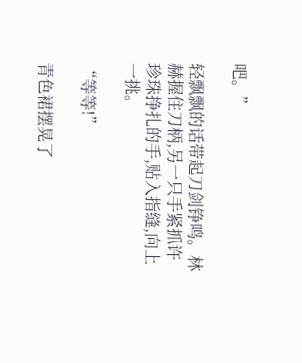吧。”

轻飘飘的话带起刀剑铮鸣。林赫握住刀柄,另一只手紧抓许珍珠挣扎的手,贴入指缝,向上一挑。

“等等!”

青色裙摆晃了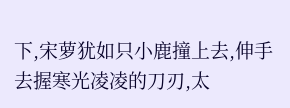下,宋萝犹如只小鹿撞上去,伸手去握寒光凌凌的刀刃,太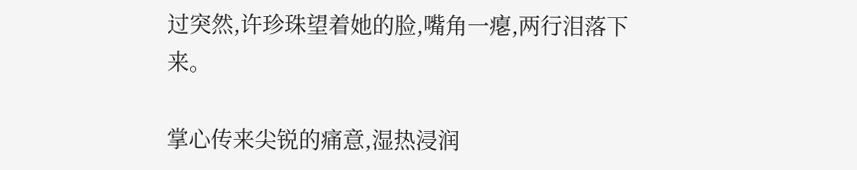过突然,许珍珠望着她的脸,嘴角一瘪,两行泪落下来。

掌心传来尖锐的痛意,湿热浸润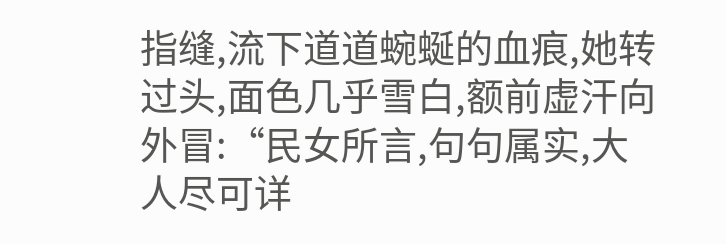指缝,流下道道蜿蜒的血痕,她转过头,面色几乎雪白,额前虚汗向外冒:“民女所言,句句属实,大人尽可详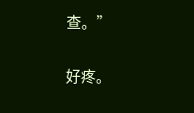查。”

好疼。